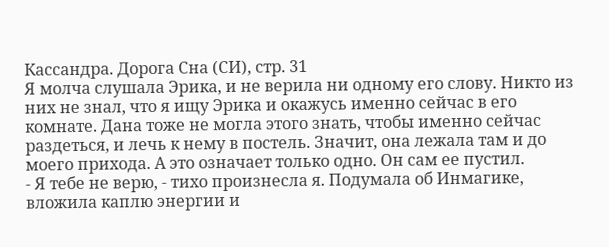Кассандра. Дорога Сна (СИ), стр. 31
Я молча слушала Эрика, и не верила ни одному его слову. Никто из них не знал, что я ищу Эрика и окажусь именно сейчас в его комнате. Дана тоже не могла этого знать, чтобы именно сейчас раздеться, и лечь к нему в постель. Значит, она лежала там и до моего прихода. А это означает только одно. Он сам ее пустил.
- Я тебе не верю, - тихо произнесла я. Подумала об Инмагике, вложила каплю энергии и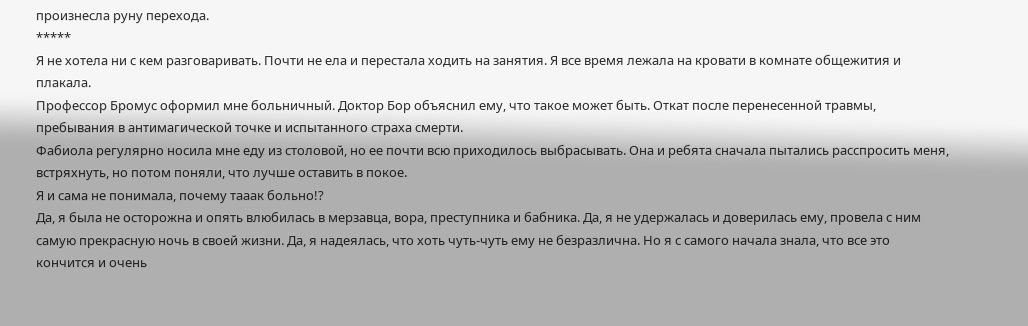произнесла руну перехода.
*****
Я не хотела ни с кем разговаривать. Почти не ела и перестала ходить на занятия. Я все время лежала на кровати в комнате общежития и плакала.
Профессор Бромус оформил мне больничный. Доктор Бор объяснил ему, что такое может быть. Откат после перенесенной травмы, пребывания в антимагической точке и испытанного страха смерти.
Фабиола регулярно носила мне еду из столовой, но ее почти всю приходилось выбрасывать. Она и ребята сначала пытались расспросить меня, встряхнуть, но потом поняли, что лучше оставить в покое.
Я и сама не понимала, почему тааак больно!?
Да, я была не осторожна и опять влюбилась в мерзавца, вора, преступника и бабника. Да, я не удержалась и доверилась ему, провела с ним самую прекрасную ночь в своей жизни. Да, я надеялась, что хоть чуть-чуть ему не безразлична. Но я с самого начала знала, что все это кончится и очень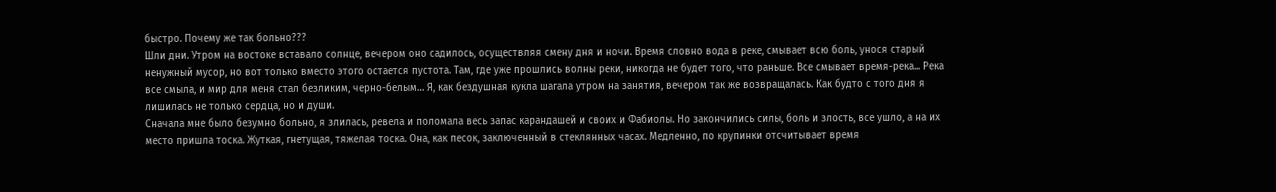быстро. Почему же так больно???
Шли дни. Утром на востоке вставало солнце, вечером оно садилось, осуществляя смену дня и ночи. Время словно вода в реке, смывает всю боль, унося старый ненужный мусор, но вот только вместо этого остается пустота. Там, где уже прошлись волны реки, никогда не будет того, что раньше. Все смывает время-река... Река все смыла, и мир для меня стал безликим, черно-белым… Я, как бездушная кукла шагала утром на занятия, вечером так же возвращалась. Как будто с того дня я лишилась не только сердца, но и души.
Сначала мне было безумно больно, я злилась, ревела и поломала весь запас карандашей и своих и Фабиолы. Но закончились силы, боль и злость, все ушло, а на их место пришла тоска. Жуткая, гнетущая, тяжелая тоска. Она, как песок, заключенный в стеклянных часах. Медленно, по крупинки отсчитывает время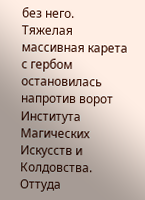без него.
Тяжелая массивная карета с гербом остановилась напротив ворот Института Магических Искусств и Колдовства. Оттуда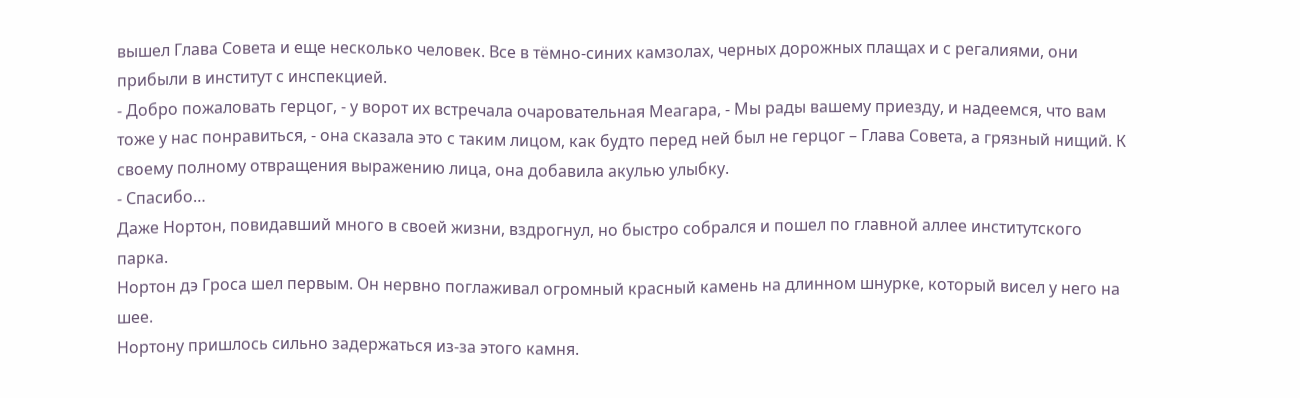вышел Глава Совета и еще несколько человек. Все в тёмно-синих камзолах, черных дорожных плащах и с регалиями, они прибыли в институт с инспекцией.
- Добро пожаловать герцог, - у ворот их встречала очаровательная Меагара, - Мы рады вашему приезду, и надеемся, что вам тоже у нас понравиться, - она сказала это с таким лицом, как будто перед ней был не герцог – Глава Совета, а грязный нищий. К своему полному отвращения выражению лица, она добавила акулью улыбку.
- Спасибо…
Даже Нортон, повидавший много в своей жизни, вздрогнул, но быстро собрался и пошел по главной аллее институтского парка.
Нортон дэ Гроса шел первым. Он нервно поглаживал огромный красный камень на длинном шнурке, который висел у него на шее.
Нортону пришлось сильно задержаться из-за этого камня.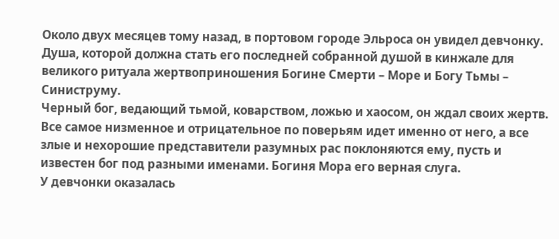Около двух месяцев тому назад, в портовом городе Эльроса он увидел девчонку. Душа, которой должна стать его последней собранной душой в кинжале для великого ритуала жертвоприношения Богине Смерти – Море и Богу Тьмы – Синиструму.
Черный бог, ведающий тьмой, коварством, ложью и хаосом, он ждал своих жертв. Все самое низменное и отрицательное по поверьям идет именно от него, а все злые и нехорошие представители разумных рас поклоняются ему, пусть и известен бог под разными именами. Богиня Мора его верная слуга.
У девчонки оказалась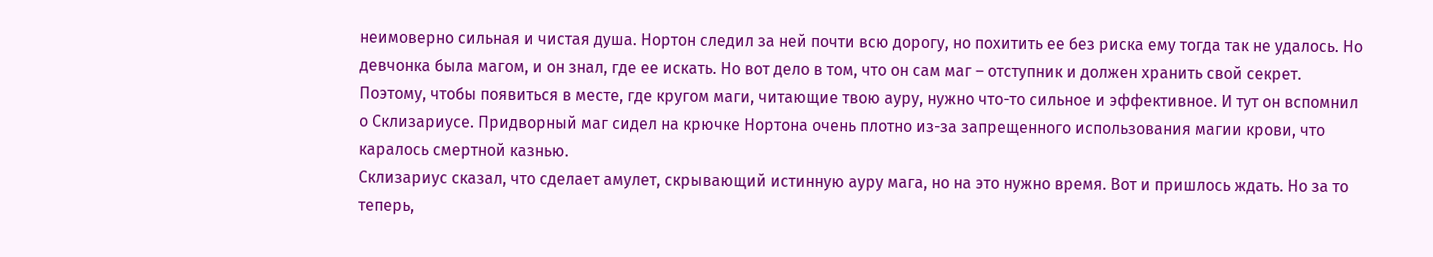неимоверно сильная и чистая душа. Нортон следил за ней почти всю дорогу, но похитить ее без риска ему тогда так не удалось. Но девчонка была магом, и он знал, где ее искать. Но вот дело в том, что он сам маг – отступник и должен хранить свой секрет. Поэтому, чтобы появиться в месте, где кругом маги, читающие твою ауру, нужно что-то сильное и эффективное. И тут он вспомнил о Склизариусе. Придворный маг сидел на крючке Нортона очень плотно из-за запрещенного использования магии крови, что каралось смертной казнью.
Склизариус сказал, что сделает амулет, скрывающий истинную ауру мага, но на это нужно время. Вот и пришлось ждать. Но за то теперь,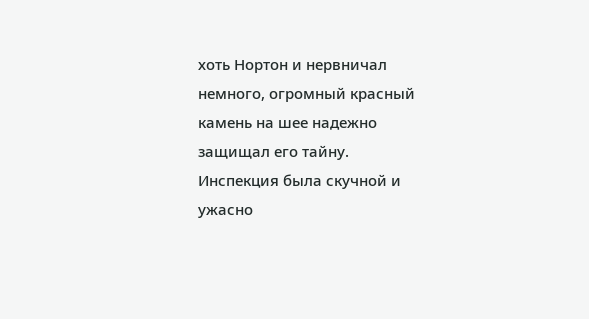хоть Нортон и нервничал немного, огромный красный камень на шее надежно защищал его тайну.
Инспекция была скучной и ужасно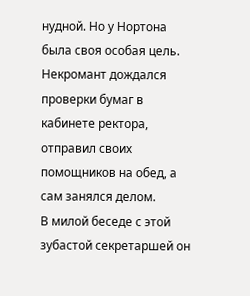нудной. Но у Нортона была своя особая цель. Некромант дождался проверки бумаг в кабинете ректора, отправил своих помощников на обед, а сам занялся делом.
В милой беседе с этой зубастой секретаршей он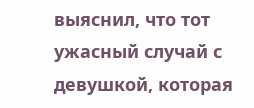выяснил, что тот ужасный случай с девушкой, которая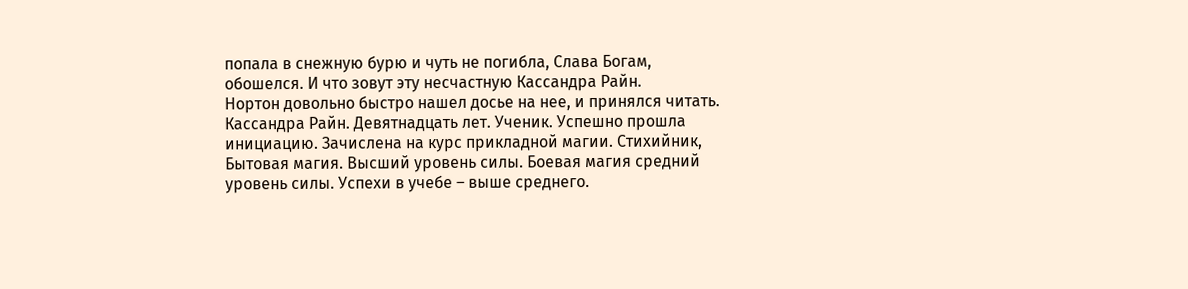попала в снежную бурю и чуть не погибла, Слава Богам, обошелся. И что зовут эту несчастную Кассандра Райн.
Нортон довольно быстро нашел досье на нее, и принялся читать.
Кассандра Райн. Девятнадцать лет. Ученик. Успешно прошла инициацию. Зачислена на курс прикладной магии. Стихийник, Бытовая магия. Высший уровень силы. Боевая магия средний уровень силы. Успехи в учебе – выше среднего.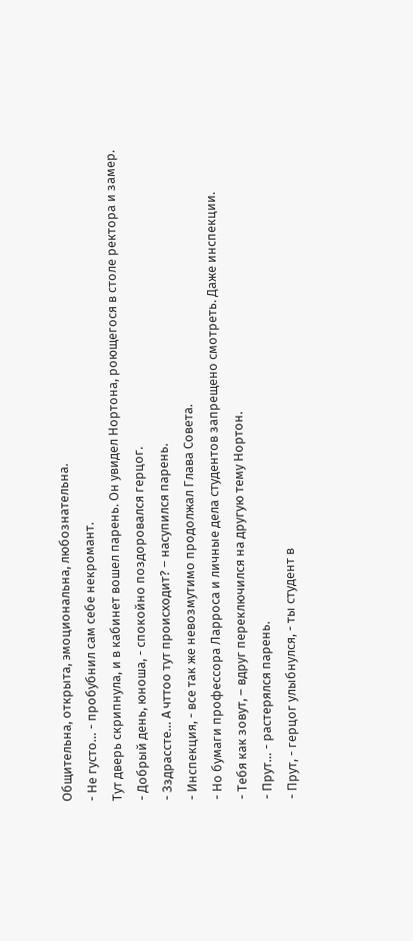Общительна, открыта, эмоциональна, любознательна.
- Не густо… - пробубнил сам себе некромант.
Тут дверь скрипнула, и в кабинет вошел парень. Он увидел Нортона, роющегося в столе ректора и замер.
- Добрый день, юноша, - спокойно поздоровался герцог.
- Зздрассте… А чттоо тут происходит? – насупился парень.
- Инспекция, - все так же невозмутимо продолжал Глава Совета.
- Но бумаги профессора Ларроса и личные дела студентов запрещено смотреть. Даже инспекции.
- Тебя как зовут, – вдруг переключился на другую тему Нортон.
- Прут… - растерялся парень.
- Прут, - герцог улыбнулся, - ты студент в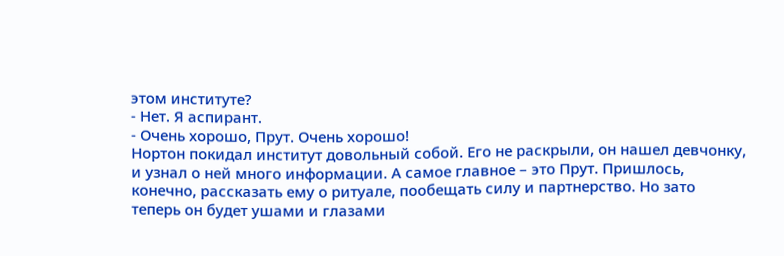этом институте?
- Нет. Я аспирант.
- Очень хорошо, Прут. Очень хорошо!
Нортон покидал институт довольный собой. Его не раскрыли, он нашел девчонку, и узнал о ней много информации. А самое главное – это Прут. Пришлось, конечно, рассказать ему о ритуале, пообещать силу и партнерство. Но зато теперь он будет ушами и глазами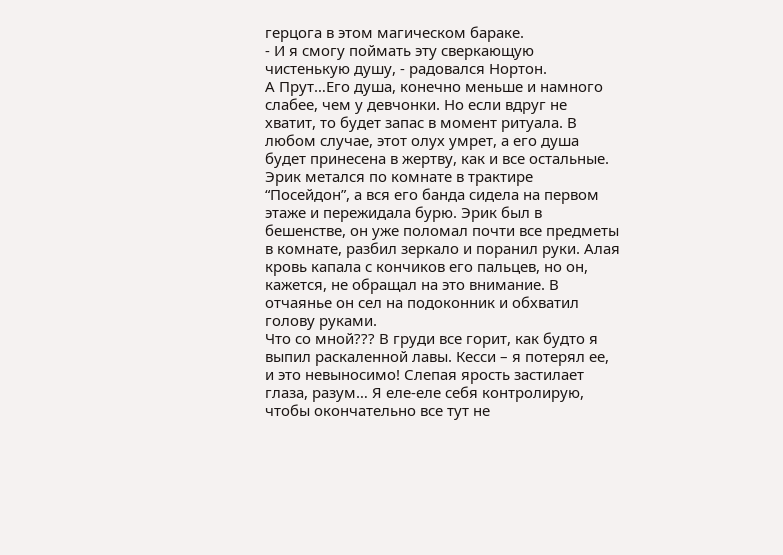герцога в этом магическом бараке.
- И я смогу поймать эту сверкающую чистенькую душу, - радовался Нортон.
А Прут…Его душа, конечно меньше и намного слабее, чем у девчонки. Но если вдруг не хватит, то будет запас в момент ритуала. В любом случае, этот олух умрет, а его душа будет принесена в жертву, как и все остальные.
Эрик метался по комнате в трактире “Посейдон”, а вся его банда сидела на первом этаже и пережидала бурю. Эрик был в бешенстве, он уже поломал почти все предметы в комнате, разбил зеркало и поранил руки. Алая кровь капала с кончиков его пальцев, но он, кажется, не обращал на это внимание. В отчаянье он сел на подоконник и обхватил голову руками.
Что со мной??? В груди все горит, как будто я выпил раскаленной лавы. Кесси – я потерял ее, и это невыносимо! Слепая ярость застилает глаза, разум… Я еле-еле себя контролирую, чтобы окончательно все тут не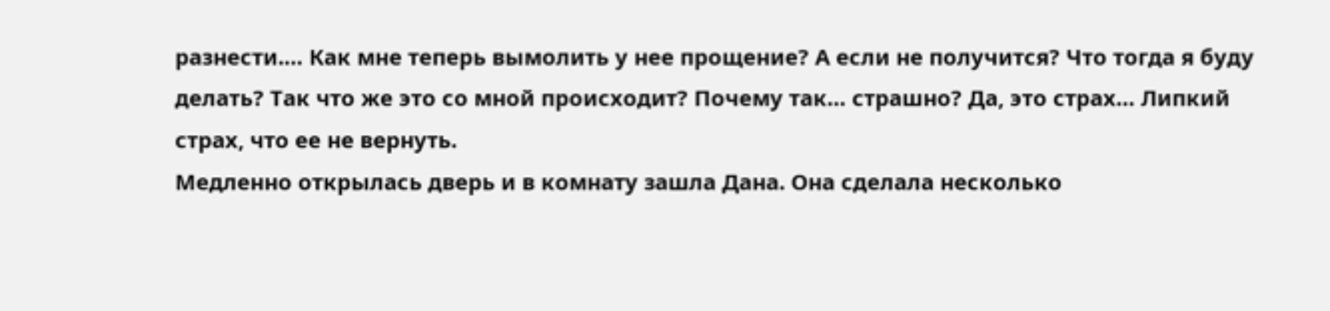разнести.… Как мне теперь вымолить у нее прощение? А если не получится? Что тогда я буду делать? Так что же это со мной происходит? Почему так… страшно? Да, это страх… Липкий страх, что ее не вернуть.
Медленно открылась дверь и в комнату зашла Дана. Она сделала несколько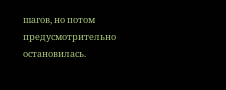шагов, но потом предусмотрительно остановилась.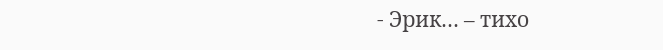- Эрик… – тихо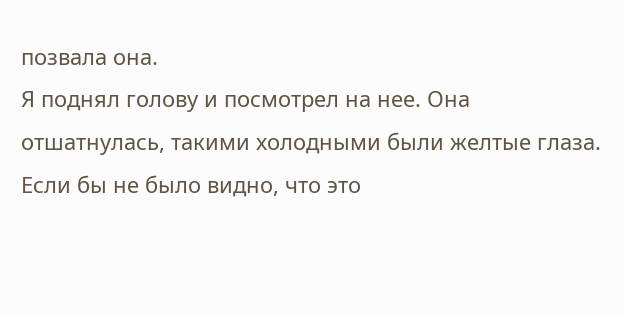позвала она.
Я поднял голову и посмотрел на нее. Она отшатнулась, такими холодными были желтые глаза. Если бы не было видно, что это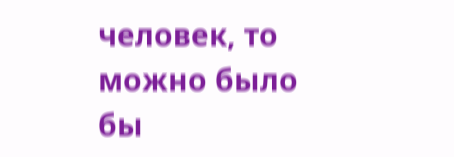человек, то можно было бы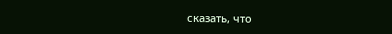сказать, что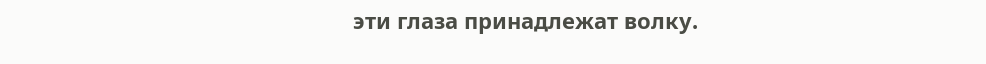эти глаза принадлежат волку.